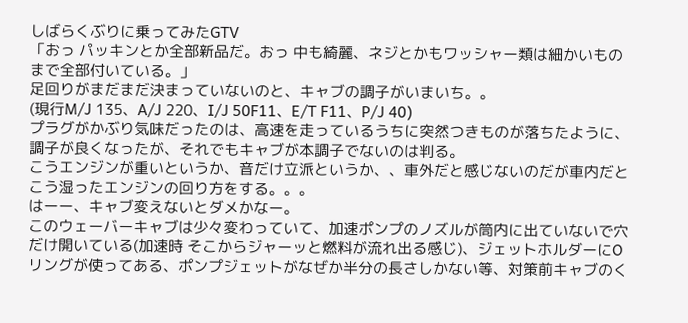しばらくぶりに乗ってみたGTV
「おっ パッキンとか全部新品だ。おっ 中も綺麗、ネジとかもワッシャー類は細かいものまで全部付いている。」
足回りがまだまだ決まっていないのと、キャブの調子がいまいち。。
(現行M/J 135、A/J 220、I/J 50F11、E/T F11、P/J 40)
プラグがかぶり気味だったのは、高速を走っているうちに突然つきものが落ちたように、調子が良くなったが、それでもキャブが本調子でないのは判る。
こうエンジンが重いというか、音だけ立派というか、、車外だと感じないのだが車内だとこう湿ったエンジンの回り方をする。。。
はーー、キャブ変えないとダメかなー。
このウェーバーキャブは少々変わっていて、加速ポンプのノズルが筒内に出ていないで穴だけ開いている(加速時 そこからジャーッと燃料が流れ出る感じ)、ジェットホルダーにOリングが使ってある、ポンプジェットがなぜか半分の長さしかない等、対策前キャブのく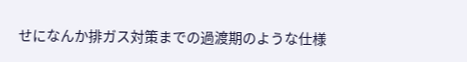せになんか排ガス対策までの過渡期のような仕様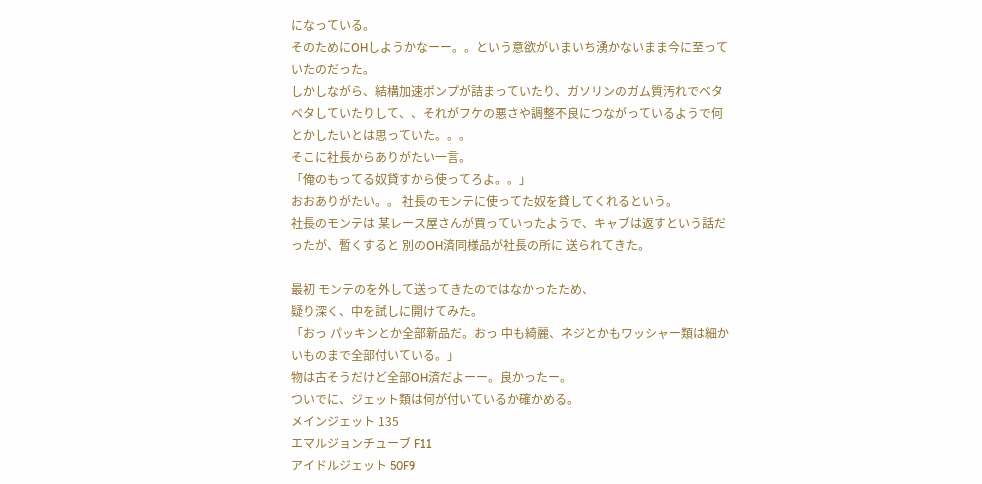になっている。
そのためにOHしようかなーー。。という意欲がいまいち湧かないまま今に至っていたのだった。
しかしながら、結構加速ポンプが詰まっていたり、ガソリンのガム質汚れでベタベタしていたりして、、それがフケの悪さや調整不良につながっているようで何とかしたいとは思っていた。。。
そこに社長からありがたい一言。
「俺のもってる奴貸すから使ってろよ。。」
おおありがたい。。 社長のモンテに使ってた奴を貸してくれるという。
社長のモンテは 某レース屋さんが買っていったようで、キャブは返すという話だったが、暫くすると 別のOH済同様品が社長の所に 送られてきた。

最初 モンテのを外して送ってきたのではなかったため、
疑り深く、中を試しに開けてみた。
「おっ パッキンとか全部新品だ。おっ 中も綺麗、ネジとかもワッシャー類は細かいものまで全部付いている。」
物は古そうだけど全部OH済だよーー。良かったー。
ついでに、ジェット類は何が付いているか確かめる。
メインジェット 135
エマルジョンチューブ F11
アイドルジェット 50F9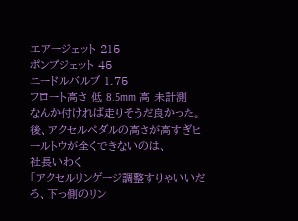エアージェット 215
ポンプジェット 45
ニードルバルブ 1.75
フロート高さ 低 8.5mm 高 未計測
なんか付ければ走りそうだ良かった。
後、アクセルペダルの高さが高すぎヒールトウが全くできないのは、
社長いわく
「アクセルリンゲージ調整すりゃいいだろ、下っ側のリン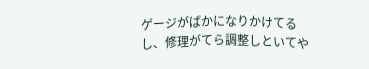ゲージがばかになりかけてるし、修理がてら調整しといてや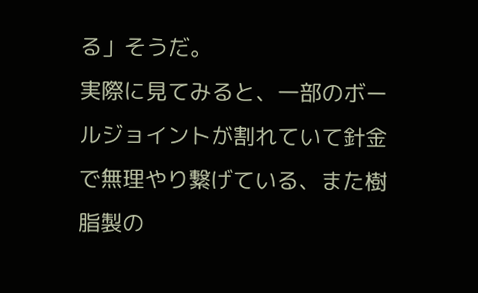る」そうだ。
実際に見てみると、一部のボールジョイントが割れていて針金
で無理やり繋げている、また樹脂製の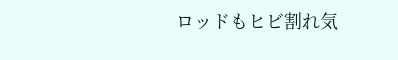ロッドもヒビ割れ気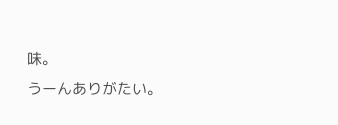味。
うーんありがたい。